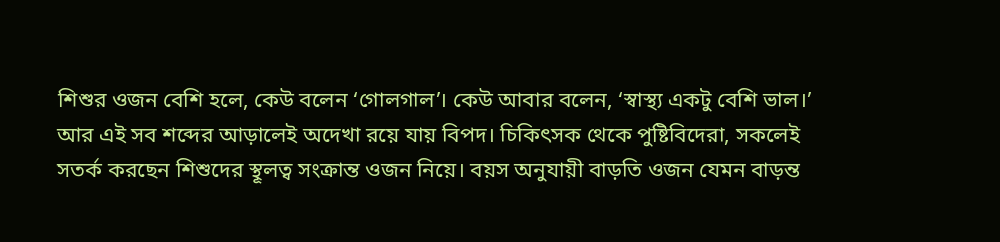শিশুর ওজন বেশি হলে, কেউ বলেন ‘গোলগাল’। কেউ আবার বলেন, ‘স্বাস্থ্য একটু বেশি ভাল।’ আর এই সব শব্দের আড়ালেই অদেখা রয়ে যায় বিপদ। চিকিৎসক থেকে পুষ্টিবিদেরা, সকলেই সতর্ক করছেন শিশুদের স্থূলত্ব সংক্রান্ত ওজন নিয়ে। বয়স অনুযায়ী বাড়তি ওজন যেমন বাড়ন্ত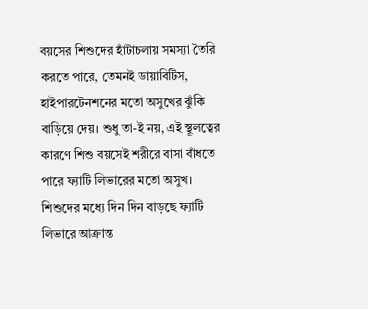বয়সের শিশুদের হাঁটাচলায় সমস্যা তৈরি করতে পারে, তেমনই ডায়াবিটিস, হাইপারটেনশনের মতো অসুখের ঝুঁকি বাড়িয়ে দেয়। শুধু তা-ই নয়, এই স্থূলত্বের কারণে শিশু বয়সেই শরীরে বাসা বাঁধতে পারে ফ্যাটি লিভারের মতো অসুখ।
শিশুদের মধ্যে দিন দিন বাড়ছে ফ্যাটি লিভারে আক্রান্ত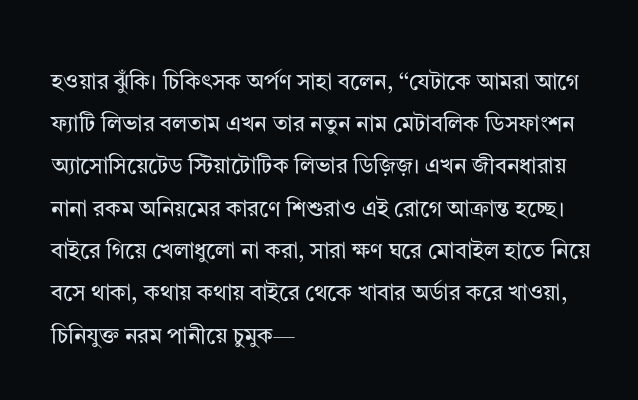হওয়ার ঝুঁকি। চিকিৎসক অর্পণ সাহা বলেন, ‘‘যেটাকে আমরা আগে ফ্যাটি লিভার বলতাম এখন তার নতুন নাম মেটাবলিক ডিসফাংশন অ্যাসোসিয়েটেড স্টিয়াটোটিক লিভার ডিজ়িজ়। এখন জীবনধারায় নানা রকম অনিয়মের কারণে শিশুরাও এই রোগে আক্রান্ত হচ্ছে। বাইরে গিয়ে খেলাধুলো না করা, সারা ক্ষণ ঘরে মোবাইল হাতে নিয়ে বসে থাকা, কথায় কথায় বাইরে থেকে খাবার অর্ডার করে খাওয়া, চিনিযুক্ত নরম পানীয়ে চুমুক—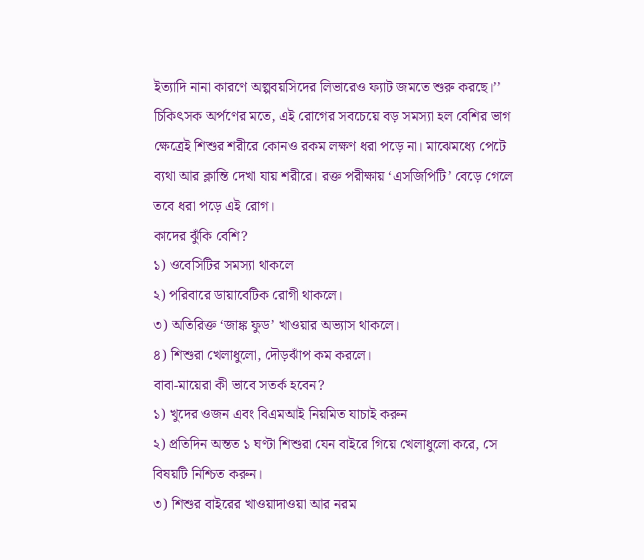ইত্যাদি নানা কারণে অল্পবয়সিদের লিভারেও ফ্যাট জমতে শুরু করছে।’’
চিকিৎসক অর্পণের মতে, এই রোগের সবচেয়ে বড় সমস্যা হল বেশির ভাগ ক্ষেত্রেই শিশুর শরীরে কোনও রকম লক্ষণ ধরা পড়ে না। মাঝেমধ্যে পেটে ব্যথা আর ক্লান্তি দেখা যায় শরীরে। রক্ত পরীক্ষায় ‘এসজিপিটি’ বেড়ে গেলে তবে ধরা পড়ে এই রোগ।
কাদের ঝুঁকি বেশি?
১) ওবেসিটির সমস্যা থাকলে
২) পরিবারে ডায়াবেটিক রোগী থাকলে।
৩) অতিরিক্ত ‘জাঙ্ক ফুড’ খাওয়ার অভ্যাস থাকলে।
৪) শিশুরা খেলাধুলো, দৌড়ঝাঁপ কম করলে।
বাবা-মায়েরা কী ভাবে সতর্ক হবেন?
১) খুদের ওজন এবং বিএমআই নিয়মিত যাচাই করুন
২) প্রতিদিন অন্তত ১ ঘণ্টা শিশুরা যেন বাইরে গিয়ে খেলাধুলো করে, সে বিষয়টি নিশ্চিত করুন।
৩) শিশুর বাইরের খাওয়াদাওয়া আর নরম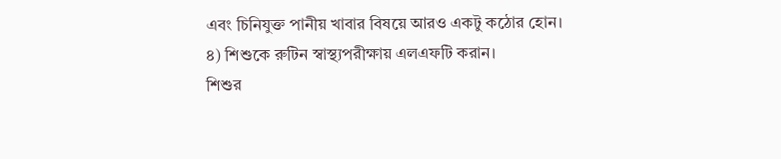এবং চিনিযুক্ত পানীয় খাবার বিষয়ে আরও একটু কঠোর হোন।
৪) শিশুকে রুটিন স্বাস্থ্যপরীক্ষায় এলএফটি করান।
শিশুর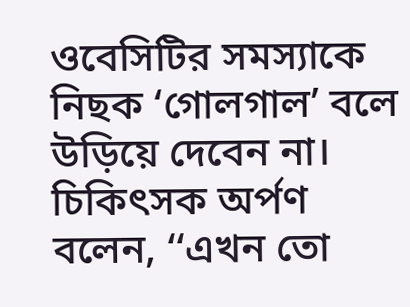ওবেসিটির সমস্যাকে নিছক ‘গোলগাল’ বলে উড়িয়ে দেবেন না। চিকিৎসক অর্পণ বলেন, ‘‘এখন তো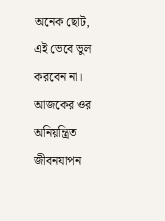অনেক ছোট, এই ভেবে ভুল করবেন না। আজকের ওর অনিয়ন্ত্রিত জীবনযাপন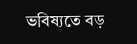ভবিষ্যতে বড়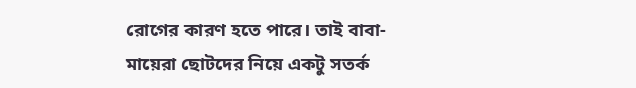রোগের কারণ হতে পারে। তাই বাবা-মায়েরা ছোটদের নিয়ে একটু সতর্ক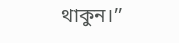থাকুন।’’